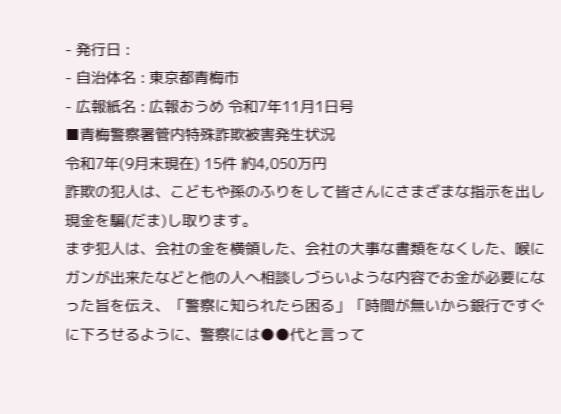- 発行日 :
- 自治体名 : 東京都青梅市
- 広報紙名 : 広報おうめ 令和7年11月1日号
■青梅警察署管内特殊詐欺被害発生状況
令和7年(9月末現在) 15件 約4,050万円
詐欺の犯人は、こどもや孫のふりをして皆さんにさまざまな指示を出し現金を騙(だま)し取ります。
まず犯人は、会社の金を横領した、会社の大事な書類をなくした、喉にガンが出来たなどと他の人へ相談しづらいような内容でお金が必要になった旨を伝え、「警察に知られたら困る」「時間が無いから銀行ですぐに下ろせるように、警察には●●代と言って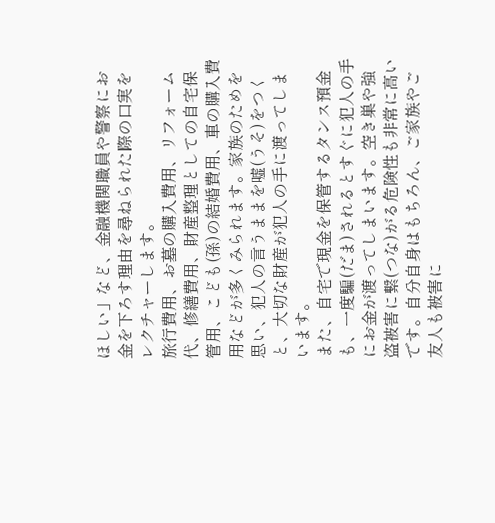ほしい」など、金融機関職員や警察にお金を下ろす理由を尋ねられた際の口実をレクチャーします。
旅行費用、お墓の購入費用、リフォーム代、修繕費用、財産整理としての自宅保管用、こども(孫)の結婚費用、車の購入費用などが多くみられます。家族のためを思い、犯人の言うままを嘘(うそ)をつくと、大切な財産が犯人の手に渡ってしまいます。
また、自宅で現金を保管するタンス預金も、一度騙(だま)されるとすぐに犯人の手にお金が渡ってしまいます。空き巣や強盗被害に繋(つな)がる危険性も非常に高いです。自分自身はもちろん、ご家族やご友人も被害に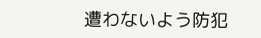遭わないよう防犯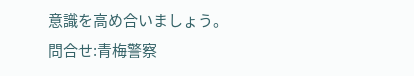意識を高め合いましょう。
問合せ:青梅警察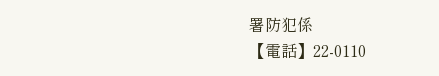署防犯係
【電話】22-0110